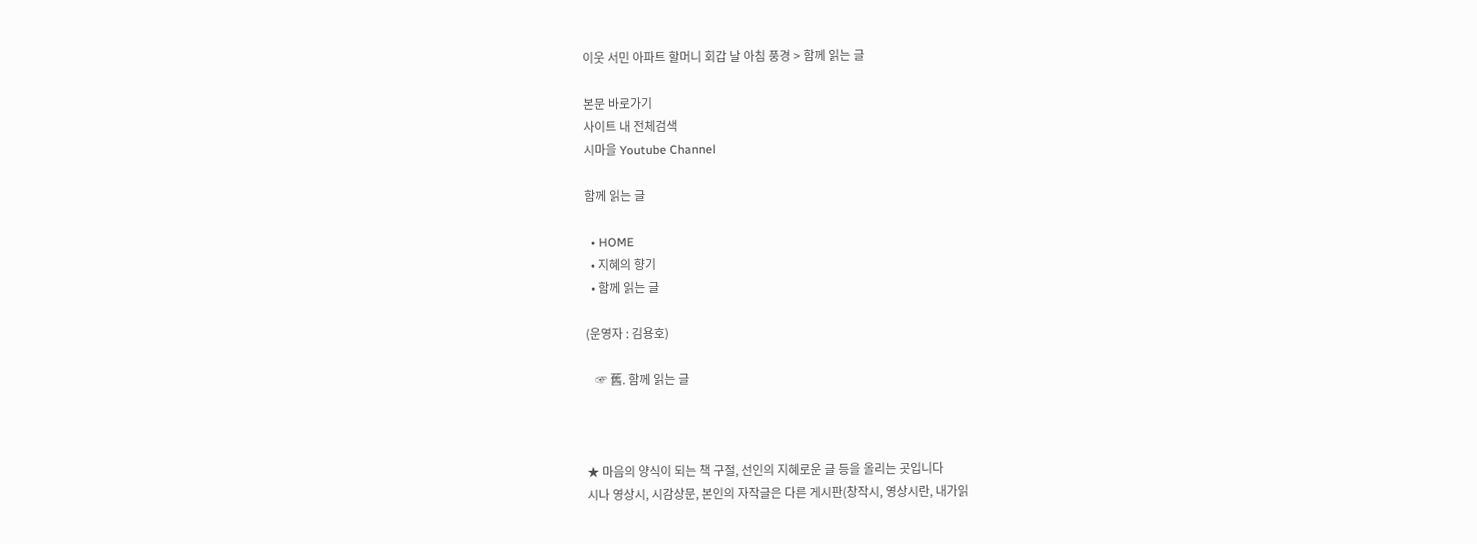이웃 서민 아파트 할머니 회갑 날 아침 풍경 > 함께 읽는 글

본문 바로가기
사이트 내 전체검색
시마을 Youtube Channel

함께 읽는 글

  • HOME
  • 지혜의 향기
  • 함께 읽는 글

(운영자 : 김용호)

   ☞ 舊. 함께 읽는 글



★ 마음의 양식이 되는 책 구절, 선인의 지혜로운 글 등을 올리는 곳입니다
시나 영상시, 시감상문, 본인의 자작글은 다른 게시판(창작시, 영상시란, 내가읽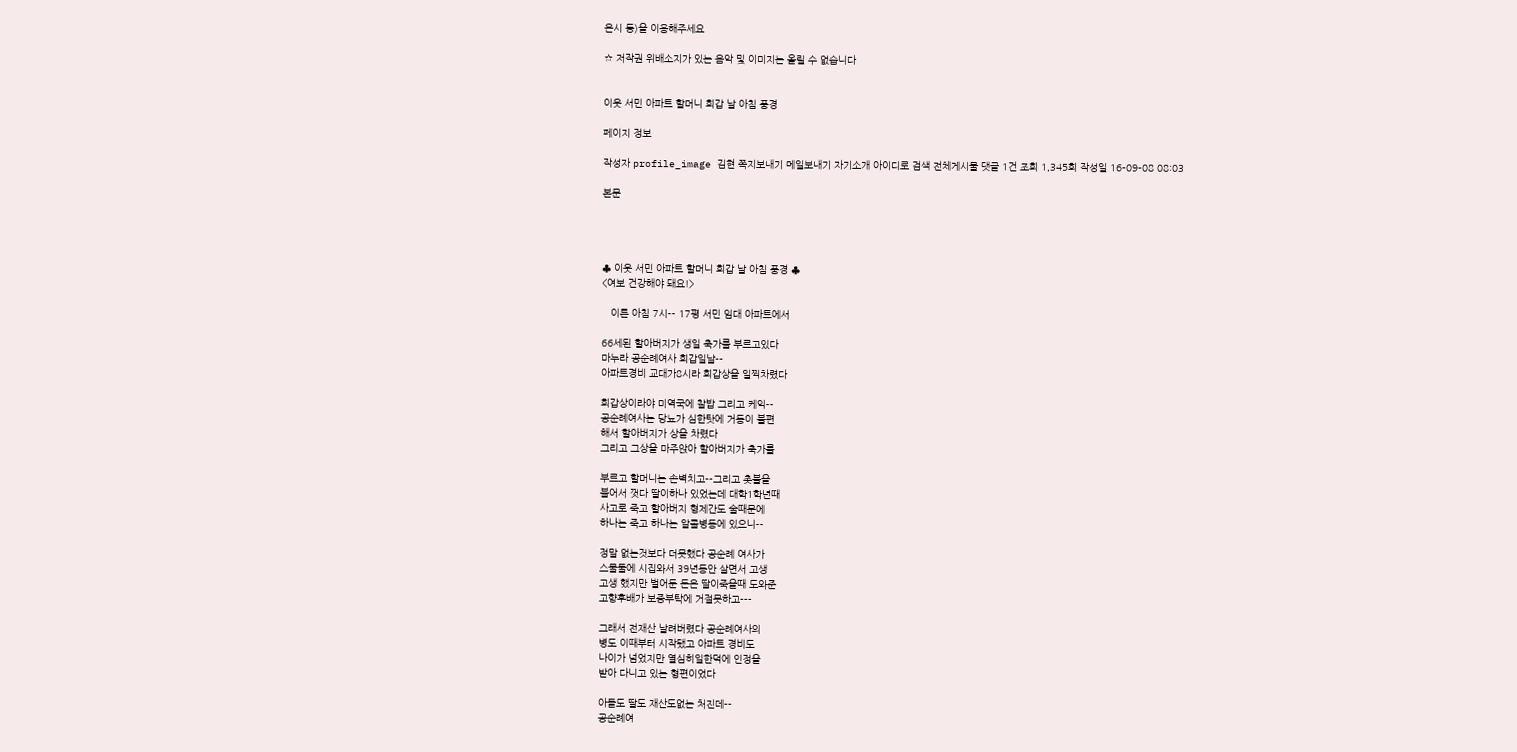은시 등)을 이용해주세요

☆ 저작권 위배소지가 있는 음악 및 이미지는 올릴 수 없습니다


이웃 서민 아파트 할머니 회갑 날 아침 풍경

페이지 정보

작성자 profile_image 김현 쪽지보내기 메일보내기 자기소개 아이디로 검색 전체게시물 댓글 1건 조회 1,345회 작성일 16-09-08 08:03

본문




♣ 이웃 서민 아파트 할머니 회갑 날 아침 풍경 ♣
<여보 건강해야 돼요!>

   이른 아침 7시-- 17평 서민 임대 아파트에서

66세된 할아버지가 생일 축가를 부르고있다
마누라 공순례여사 회갑일날--
아파트경비 교대가8시라 회갑상을 일찍차렸다

회갑상이라야 미역국에 찰밥 그리고 케익--
공순례여사는 당뇨가 심한탓에 거동이 불편
해서 할아버지가 상을 차렸다
그리고 그상을 마주앉아 할아버지가 축가를

부르고 할머니는 손벽치고--그리고 촛불을
불어서 껏다 딸이하나 있었는데 대학1학년때
사고로 죽고 할아버지 형제간도 술때문에
하나는 죽고 하나는 알콜병동에 있으니--

정말 없는것보다 더못했다 공순례 여사가
스물둘에 시집와서 39년동안 살면서 고생
고생 했지만 벌어둔 돈은 딸이죽을때 도와준
고향후배가 보증부탁에 거절못하고---

그래서 전재산 날려버렸다 공순례여사의
병도 이때부터 시작됐고 아파트 경비도
나이가 넘었지만 열심히일한덕에 인정을
받아 다니고 있는 형편이었다

아들도 딸도 재산도없는 처진데--
공순례여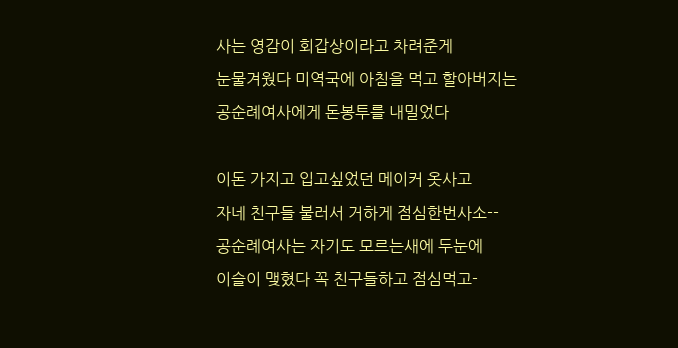사는 영감이 회갑상이라고 차려준게
눈물겨웠다 미역국에 아침을 먹고 할아버지는
공순례여사에게 돈봉투를 내밀었다

이돈 가지고 입고싶었던 메이커 옷사고
자네 친구들 불러서 거하게 점심한번사소--
공순례여사는 자기도 모르는새에 두눈에
이슬이 맺혔다 꼭 친구들하고 점심먹고-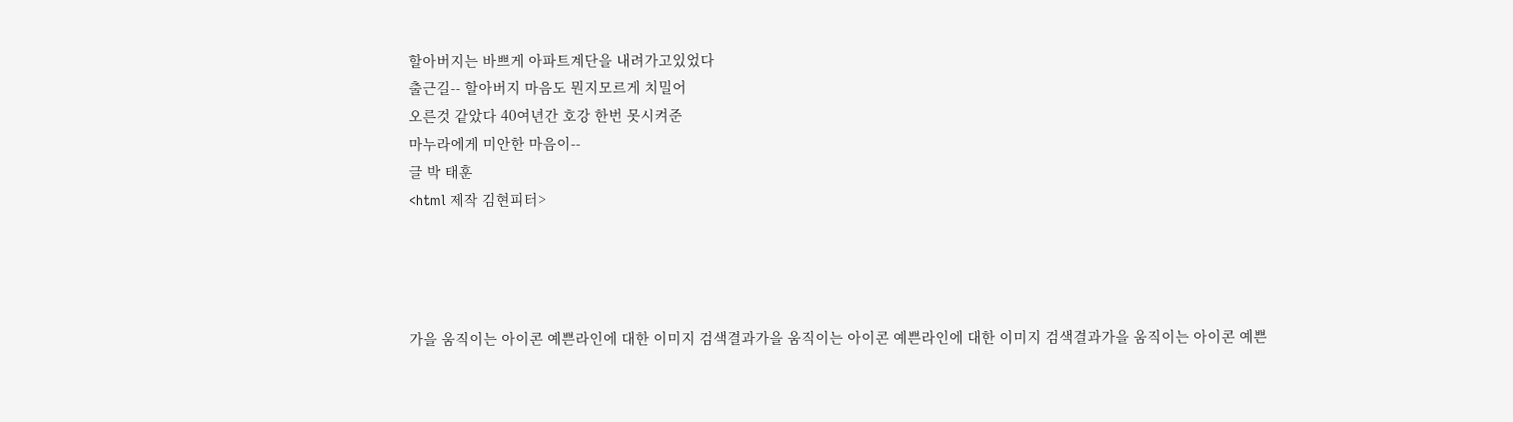할아버지는 바쁘게 아파트계단을 내려가고있었다
출근길-- 할아버지 마음도 뭔지모르게 치밀어
오른것 같았다 40여년간 호강 한번 못시켜준
마누라에게 미안한 마음이--
글 박 태훈
<html 제작 김현피터>




가을 움직이는 아이콘 예쁜라인에 대한 이미지 검색결과가을 움직이는 아이콘 예쁜라인에 대한 이미지 검색결과가을 움직이는 아이콘 예쁜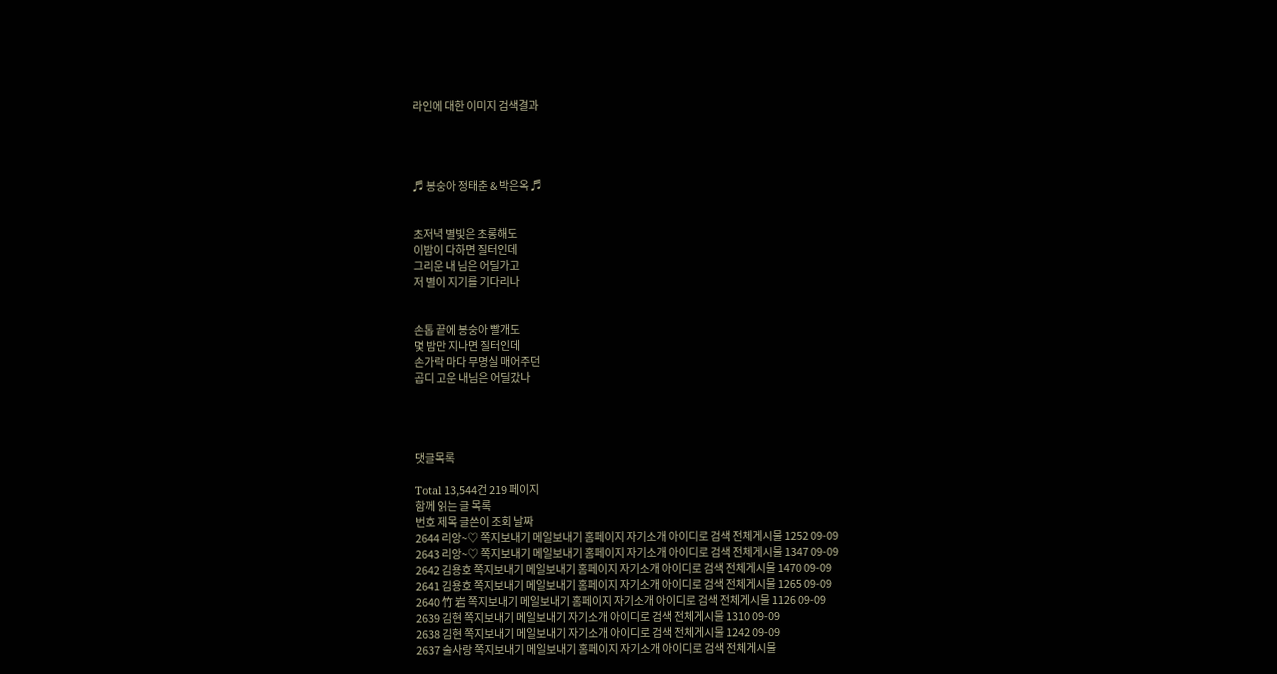라인에 대한 이미지 검색결과




♬ 봉숭아 정태춘 & 박은옥 ♬


초저녁 별빛은 초롱해도
이밤이 다하면 질터인데
그리운 내 님은 어딜가고
저 별이 지기를 기다리나


손톱 끝에 봉숭아 빨개도
몇 밤만 지나면 질터인데
손가락 마다 무명실 매어주던
곱디 고운 내님은 어딜갔나




댓글목록

Total 13,544건 219 페이지
함께 읽는 글 목록
번호 제목 글쓴이 조회 날짜
2644 리앙~♡ 쪽지보내기 메일보내기 홈페이지 자기소개 아이디로 검색 전체게시물 1252 09-09
2643 리앙~♡ 쪽지보내기 메일보내기 홈페이지 자기소개 아이디로 검색 전체게시물 1347 09-09
2642 김용호 쪽지보내기 메일보내기 홈페이지 자기소개 아이디로 검색 전체게시물 1470 09-09
2641 김용호 쪽지보내기 메일보내기 홈페이지 자기소개 아이디로 검색 전체게시물 1265 09-09
2640 竹 岩 쪽지보내기 메일보내기 홈페이지 자기소개 아이디로 검색 전체게시물 1126 09-09
2639 김현 쪽지보내기 메일보내기 자기소개 아이디로 검색 전체게시물 1310 09-09
2638 김현 쪽지보내기 메일보내기 자기소개 아이디로 검색 전체게시물 1242 09-09
2637 술사랑 쪽지보내기 메일보내기 홈페이지 자기소개 아이디로 검색 전체게시물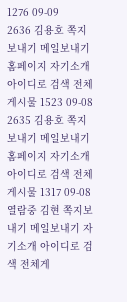1276 09-09
2636 김용호 쪽지보내기 메일보내기 홈페이지 자기소개 아이디로 검색 전체게시물 1523 09-08
2635 김용호 쪽지보내기 메일보내기 홈페이지 자기소개 아이디로 검색 전체게시물 1317 09-08
열람중 김현 쪽지보내기 메일보내기 자기소개 아이디로 검색 전체게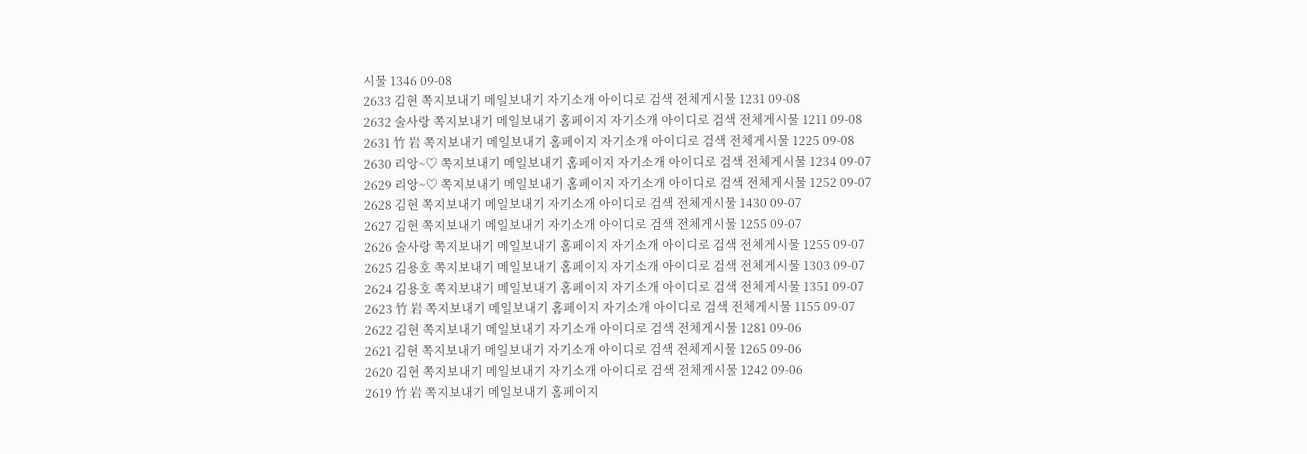시물 1346 09-08
2633 김현 쪽지보내기 메일보내기 자기소개 아이디로 검색 전체게시물 1231 09-08
2632 술사랑 쪽지보내기 메일보내기 홈페이지 자기소개 아이디로 검색 전체게시물 1211 09-08
2631 竹 岩 쪽지보내기 메일보내기 홈페이지 자기소개 아이디로 검색 전체게시물 1225 09-08
2630 리앙~♡ 쪽지보내기 메일보내기 홈페이지 자기소개 아이디로 검색 전체게시물 1234 09-07
2629 리앙~♡ 쪽지보내기 메일보내기 홈페이지 자기소개 아이디로 검색 전체게시물 1252 09-07
2628 김현 쪽지보내기 메일보내기 자기소개 아이디로 검색 전체게시물 1430 09-07
2627 김현 쪽지보내기 메일보내기 자기소개 아이디로 검색 전체게시물 1255 09-07
2626 술사랑 쪽지보내기 메일보내기 홈페이지 자기소개 아이디로 검색 전체게시물 1255 09-07
2625 김용호 쪽지보내기 메일보내기 홈페이지 자기소개 아이디로 검색 전체게시물 1303 09-07
2624 김용호 쪽지보내기 메일보내기 홈페이지 자기소개 아이디로 검색 전체게시물 1351 09-07
2623 竹 岩 쪽지보내기 메일보내기 홈페이지 자기소개 아이디로 검색 전체게시물 1155 09-07
2622 김현 쪽지보내기 메일보내기 자기소개 아이디로 검색 전체게시물 1281 09-06
2621 김현 쪽지보내기 메일보내기 자기소개 아이디로 검색 전체게시물 1265 09-06
2620 김현 쪽지보내기 메일보내기 자기소개 아이디로 검색 전체게시물 1242 09-06
2619 竹 岩 쪽지보내기 메일보내기 홈페이지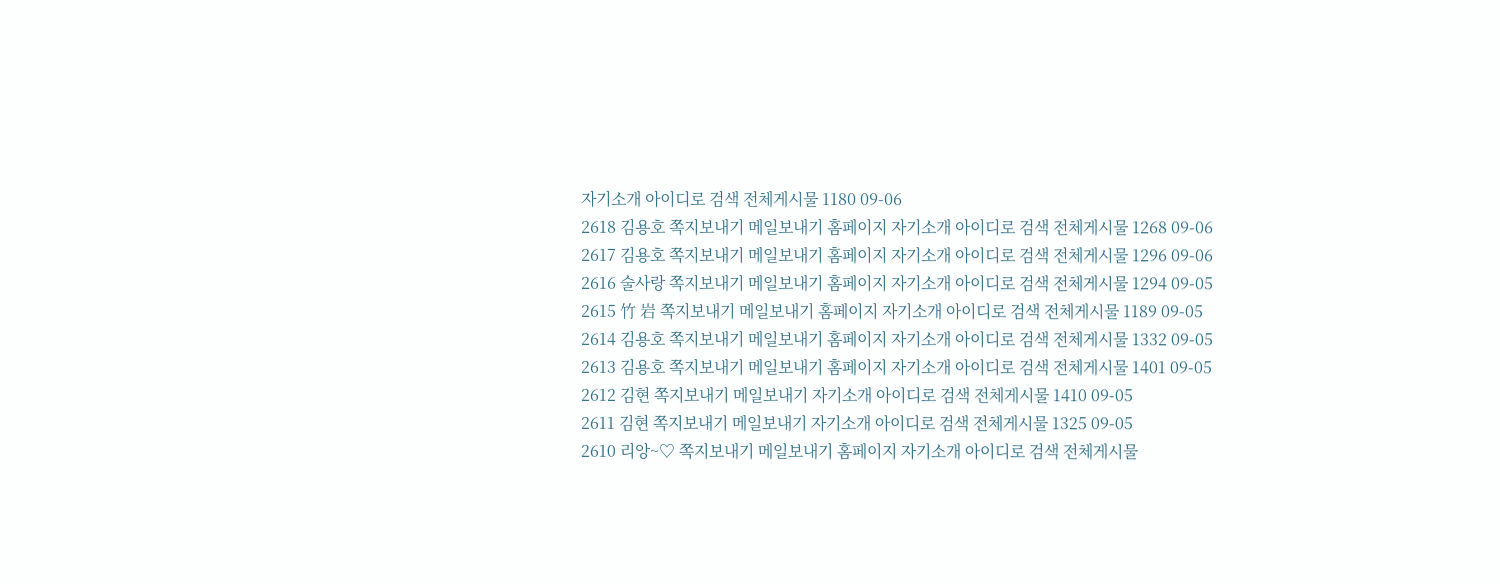자기소개 아이디로 검색 전체게시물 1180 09-06
2618 김용호 쪽지보내기 메일보내기 홈페이지 자기소개 아이디로 검색 전체게시물 1268 09-06
2617 김용호 쪽지보내기 메일보내기 홈페이지 자기소개 아이디로 검색 전체게시물 1296 09-06
2616 술사랑 쪽지보내기 메일보내기 홈페이지 자기소개 아이디로 검색 전체게시물 1294 09-05
2615 竹 岩 쪽지보내기 메일보내기 홈페이지 자기소개 아이디로 검색 전체게시물 1189 09-05
2614 김용호 쪽지보내기 메일보내기 홈페이지 자기소개 아이디로 검색 전체게시물 1332 09-05
2613 김용호 쪽지보내기 메일보내기 홈페이지 자기소개 아이디로 검색 전체게시물 1401 09-05
2612 김현 쪽지보내기 메일보내기 자기소개 아이디로 검색 전체게시물 1410 09-05
2611 김현 쪽지보내기 메일보내기 자기소개 아이디로 검색 전체게시물 1325 09-05
2610 리앙~♡ 쪽지보내기 메일보내기 홈페이지 자기소개 아이디로 검색 전체게시물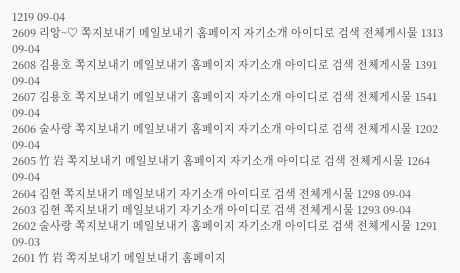1219 09-04
2609 리앙~♡ 쪽지보내기 메일보내기 홈페이지 자기소개 아이디로 검색 전체게시물 1313 09-04
2608 김용호 쪽지보내기 메일보내기 홈페이지 자기소개 아이디로 검색 전체게시물 1391 09-04
2607 김용호 쪽지보내기 메일보내기 홈페이지 자기소개 아이디로 검색 전체게시물 1541 09-04
2606 술사랑 쪽지보내기 메일보내기 홈페이지 자기소개 아이디로 검색 전체게시물 1202 09-04
2605 竹 岩 쪽지보내기 메일보내기 홈페이지 자기소개 아이디로 검색 전체게시물 1264 09-04
2604 김현 쪽지보내기 메일보내기 자기소개 아이디로 검색 전체게시물 1298 09-04
2603 김현 쪽지보내기 메일보내기 자기소개 아이디로 검색 전체게시물 1293 09-04
2602 술사랑 쪽지보내기 메일보내기 홈페이지 자기소개 아이디로 검색 전체게시물 1291 09-03
2601 竹 岩 쪽지보내기 메일보내기 홈페이지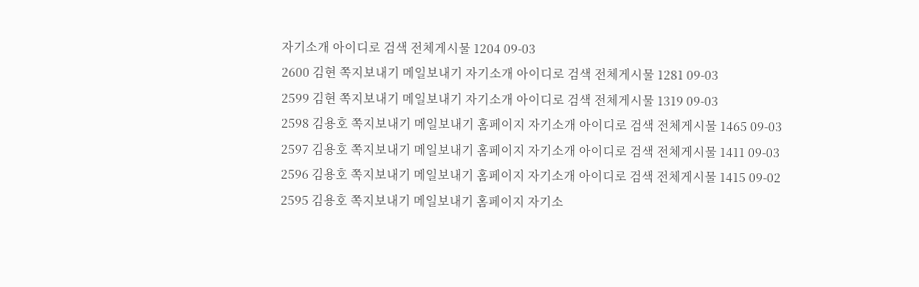자기소개 아이디로 검색 전체게시물 1204 09-03
2600 김현 쪽지보내기 메일보내기 자기소개 아이디로 검색 전체게시물 1281 09-03
2599 김현 쪽지보내기 메일보내기 자기소개 아이디로 검색 전체게시물 1319 09-03
2598 김용호 쪽지보내기 메일보내기 홈페이지 자기소개 아이디로 검색 전체게시물 1465 09-03
2597 김용호 쪽지보내기 메일보내기 홈페이지 자기소개 아이디로 검색 전체게시물 1411 09-03
2596 김용호 쪽지보내기 메일보내기 홈페이지 자기소개 아이디로 검색 전체게시물 1415 09-02
2595 김용호 쪽지보내기 메일보내기 홈페이지 자기소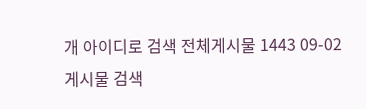개 아이디로 검색 전체게시물 1443 09-02
게시물 검색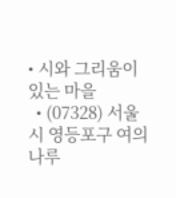• 시와 그리움이 있는 마을
  • (07328) 서울시 영등포구 여의나루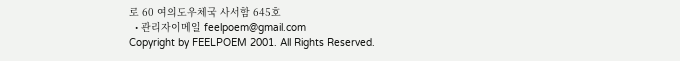로 60 여의도우체국 사서함 645호
  • 관리자이메일 feelpoem@gmail.com
Copyright by FEELPOEM 2001. All Rights Reserved.